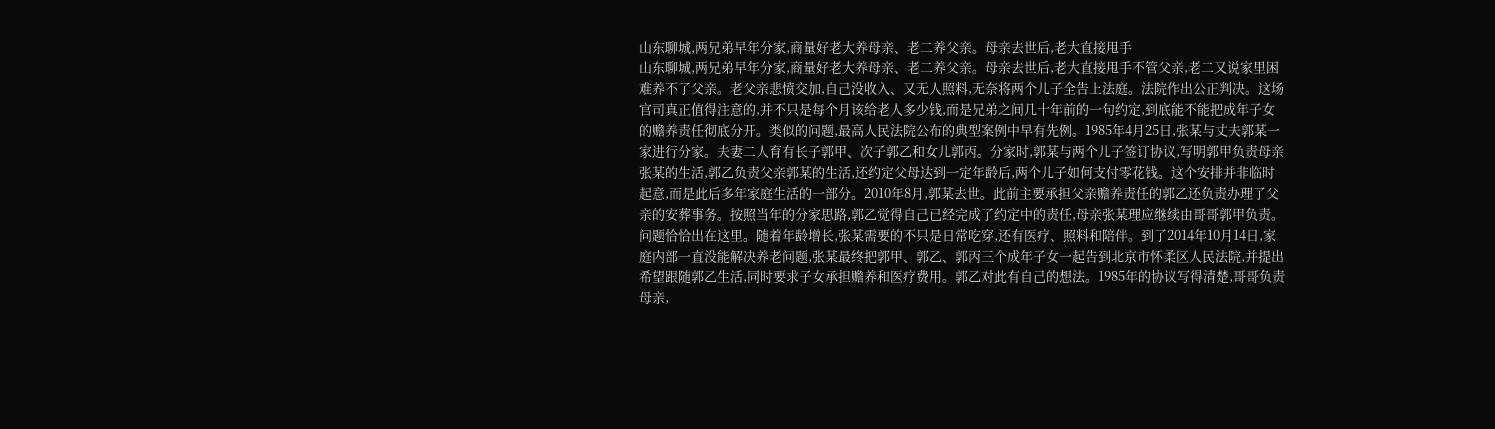山东聊城,两兄弟早年分家,商量好老大养母亲、老二养父亲。母亲去世后,老大直接甩手
山东聊城,两兄弟早年分家,商量好老大养母亲、老二养父亲。母亲去世后,老大直接甩手不管父亲,老二又说家里困难养不了父亲。老父亲悲愤交加,自己没收入、又无人照料,无奈将两个儿子全告上法庭。法院作出公正判决。这场官司真正值得注意的,并不只是每个月该给老人多少钱,而是兄弟之间几十年前的一句约定,到底能不能把成年子女的赡养责任彻底分开。类似的问题,最高人民法院公布的典型案例中早有先例。1985年4月25日,张某与丈夫郭某一家进行分家。夫妻二人育有长子郭甲、次子郭乙和女儿郭丙。分家时,郭某与两个儿子签订协议,写明郭甲负责母亲张某的生活,郭乙负责父亲郭某的生活,还约定父母达到一定年龄后,两个儿子如何支付零花钱。这个安排并非临时起意,而是此后多年家庭生活的一部分。2010年8月,郭某去世。此前主要承担父亲赡养责任的郭乙还负责办理了父亲的安葬事务。按照当年的分家思路,郭乙觉得自己已经完成了约定中的责任,母亲张某理应继续由哥哥郭甲负责。问题恰恰出在这里。随着年龄增长,张某需要的不只是日常吃穿,还有医疗、照料和陪伴。到了2014年10月14日,家庭内部一直没能解决养老问题,张某最终把郭甲、郭乙、郭丙三个成年子女一起告到北京市怀柔区人民法院,并提出希望跟随郭乙生活,同时要求子女承担赡养和医疗费用。郭乙对此有自己的想法。1985年的协议写得清楚,哥哥负责母亲,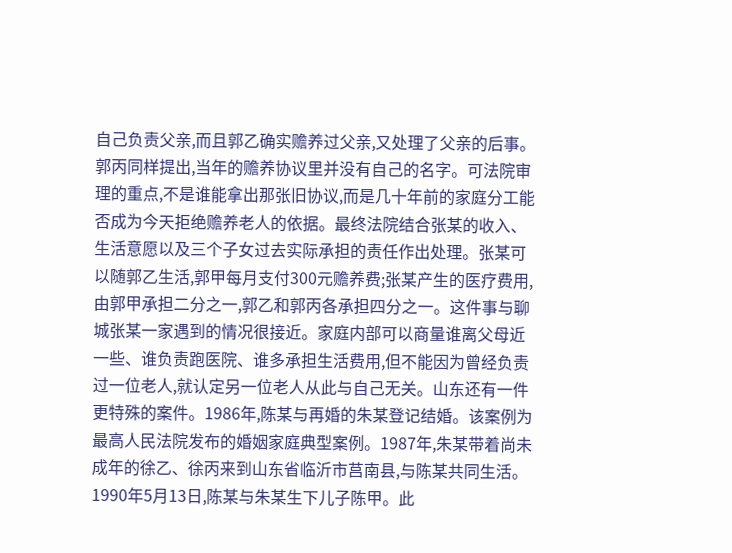自己负责父亲,而且郭乙确实赡养过父亲,又处理了父亲的后事。郭丙同样提出,当年的赡养协议里并没有自己的名字。可法院审理的重点,不是谁能拿出那张旧协议,而是几十年前的家庭分工能否成为今天拒绝赡养老人的依据。最终法院结合张某的收入、生活意愿以及三个子女过去实际承担的责任作出处理。张某可以随郭乙生活,郭甲每月支付300元赡养费;张某产生的医疗费用,由郭甲承担二分之一,郭乙和郭丙各承担四分之一。这件事与聊城张某一家遇到的情况很接近。家庭内部可以商量谁离父母近一些、谁负责跑医院、谁多承担生活费用,但不能因为曾经负责过一位老人,就认定另一位老人从此与自己无关。山东还有一件更特殊的案件。1986年,陈某与再婚的朱某登记结婚。该案例为最高人民法院发布的婚姻家庭典型案例。1987年,朱某带着尚未成年的徐乙、徐丙来到山东省临沂市莒南县,与陈某共同生活。1990年5月13日,陈某与朱某生下儿子陈甲。此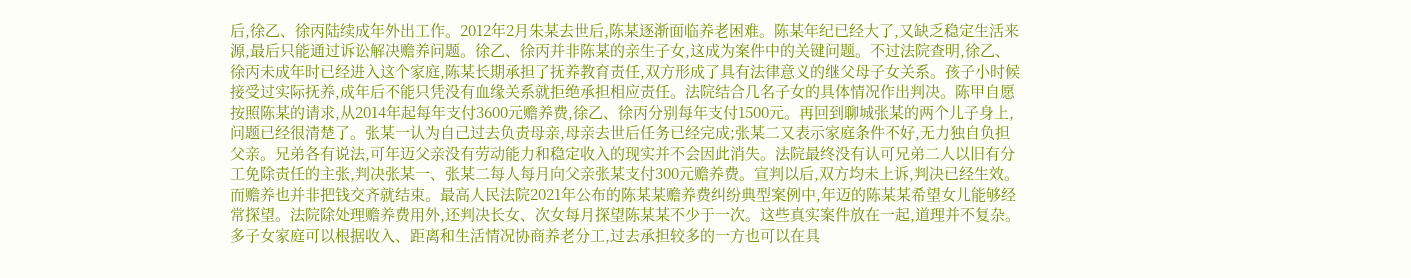后,徐乙、徐丙陆续成年外出工作。2012年2月朱某去世后,陈某逐渐面临养老困难。陈某年纪已经大了,又缺乏稳定生活来源,最后只能通过诉讼解决赡养问题。徐乙、徐丙并非陈某的亲生子女,这成为案件中的关键问题。不过法院查明,徐乙、徐丙未成年时已经进入这个家庭,陈某长期承担了抚养教育责任,双方形成了具有法律意义的继父母子女关系。孩子小时候接受过实际抚养,成年后不能只凭没有血缘关系就拒绝承担相应责任。法院结合几名子女的具体情况作出判决。陈甲自愿按照陈某的请求,从2014年起每年支付3600元赡养费,徐乙、徐丙分别每年支付1500元。再回到聊城张某的两个儿子身上,问题已经很清楚了。张某一认为自己过去负责母亲,母亲去世后任务已经完成;张某二又表示家庭条件不好,无力独自负担父亲。兄弟各有说法,可年迈父亲没有劳动能力和稳定收入的现实并不会因此消失。法院最终没有认可兄弟二人以旧有分工免除责任的主张,判决张某一、张某二每人每月向父亲张某支付300元赡养费。宣判以后,双方均未上诉,判决已经生效。而赡养也并非把钱交齐就结束。最高人民法院2021年公布的陈某某赡养费纠纷典型案例中,年迈的陈某某希望女儿能够经常探望。法院除处理赡养费用外,还判决长女、次女每月探望陈某某不少于一次。这些真实案件放在一起,道理并不复杂。多子女家庭可以根据收入、距离和生活情况协商养老分工,过去承担较多的一方也可以在具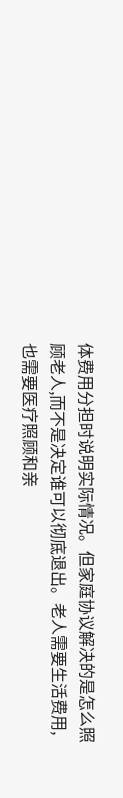体费用分担时说明实际情况。但家庭协议解决的是怎么照顾老人,而不是决定谁可以彻底退出。老人需要生活费用,也需要医疗照顾和亲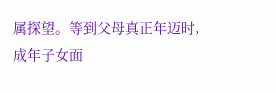属探望。等到父母真正年迈时,成年子女面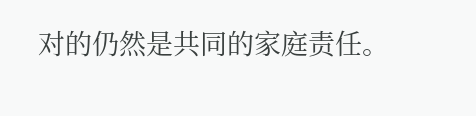对的仍然是共同的家庭责任。